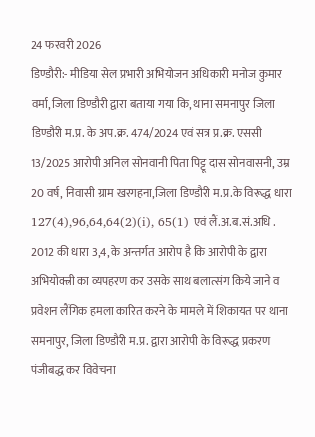24 फरवरी 2026
डिण्डौरी:- मीडिया सेल प्रभारी अभियोजन अधिकारी मनोज कुमार वर्मा, जिला डिण्डौरी द्वारा बताया गया कि, थाना समनापुर जिला डिण्डौरी म.प्र. के अप.क्र. 474/2024 एवं सत्र प्र.क्र. एससी 13/2025 आरोपी अनिल सोनवानी पिता पिट्टू दास सोनवासनी, उम्र 20 वर्ष, निवासी ग्राम खरगहना,जिला डिण्डौरी म.प्र.के विरूद्ध धारा 127(4),96,64,64(2)(i), 65(1) एवं लैं.अ.ब.सं.अधि . 2012 की धारा 3,4, के अन्तर्गत आरोप है कि आरोपी के द्वारा अभियोक्त्री का व्यपहरण कर उसके साथ बलात्संग किये जाने व प्रवेशन लैंगिक हमला कारित करने के मामले में शिकायत पर थाना समनापुर, जिला डिण्डौरी म.प्र. द्वारा आरोपी के विरूद्ध प्रकरण पंजीबद्ध कर विवेचना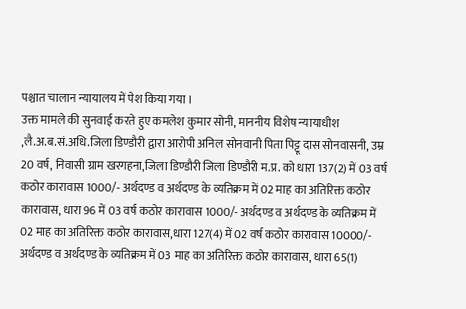पश्चात चालान न्यायालय में पेश किया गया ।
उक्त मामले की सुनवाई करते हुए कमलेश कुमार सोनी, माननीय विशेष न्यायाधीश ,लै.अ.ब.सं.अधि.जिला डिण्डौरी द्वारा आरोपी अनिल सोनवानी पिता पिट्टू दास सोनवासनी, उम्र 20 वर्ष, निवासी ग्राम खरगहना,जिला डिण्डौरी जिला डिण्डौरी म.प्र. को धारा 137(2) में 03 वर्ष कठोर कारावास 1000/- अर्थदण्ड व अर्थदण्ड के व्यतिक्रम में 02 माह का अतिरिक्त कठोर कारावास, धारा 96 में 03 वर्ष कठोर कारावास 1000/- अर्थदण्ड व अर्थदण्ड के व्यतिक्रम में 02 माह का अतिरिक्त कठोर कारावास,धारा 127(4) में 02 वर्ष कठोर कारावास 10000/- अर्थदण्ड व अर्थदण्ड के व्यतिक्रम में 03 माह का अतिरिक्त कठोर कारावास, धारा 65(1)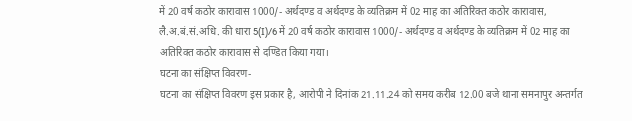में 20 वर्ष कठोर कारावास 1000/- अर्थदण्ड व अर्थदण्ड के व्यतिक्रम में 02 माह का अतिरिक्त कठोर कारावास, लै.अ.बं.सं.अधि. की धारा 5(I)/6 में 20 वर्ष कठोर कारावास 1000/- अर्थदण्ड व अर्थदण्ड के व्यतिक्रम में 02 माह का अतिरिक्त कठोर कारावास से दण्डित किया गया।
घटना का संक्षिप्त विवरण-
घटना का संक्षिप्त विवरण इस प्रकार है, आरोपी ने दिनांक 21.11.24 को समय करीब 12.00 बजे थाना समनापुर अन्तर्गत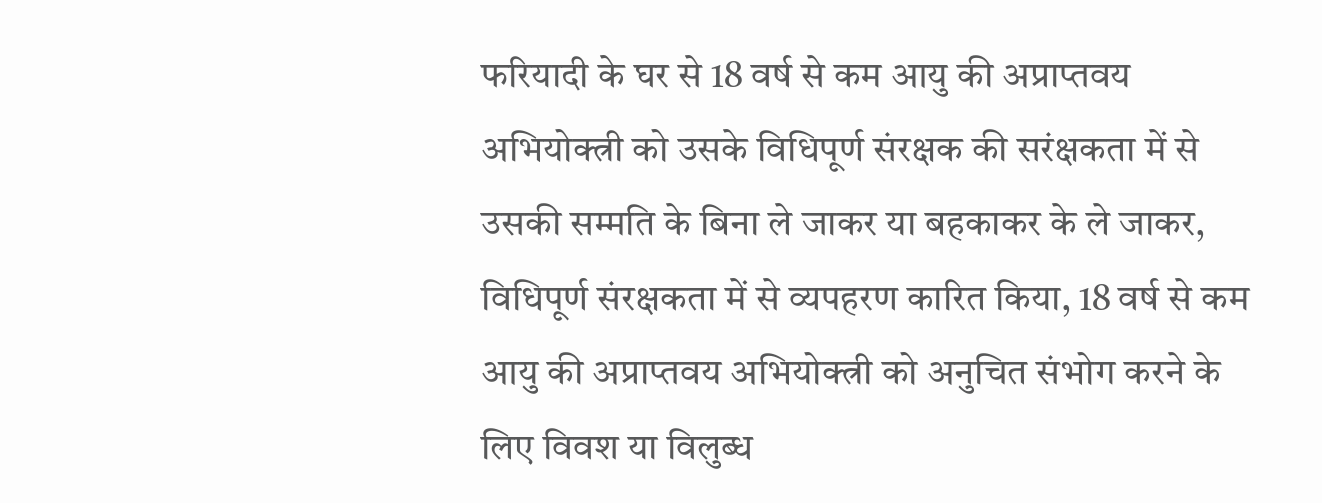फरियादी के घर से 18 वर्ष से कम आयु की अप्राप्तवय अभियोक्त्री को उसके विधिपूर्ण संरक्षक की सरंक्षकता में से उसकी सम्मति के बिना ले जाकर या बहकाकर के ले जाकर, विधिपूर्ण संरक्षकता में से व्यपहरण कारित किया, 18 वर्ष से कम आयु की अप्राप्तवय अभियोक्त्री को अनुचित संभोग करने के लिए विवश या विलुब्ध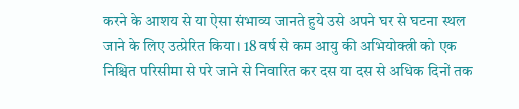करने के आशय से या ऐसा संभाव्य जानते हुये उसे अपने घर से घटना स्थल जाने के लिए उत्प्रेरित किया। 18 वर्ष से कम आयु की अभियोक्त्री को एक निश्चित परिसीमा से परे जाने से निवारित कर दस या दस से अधिक दिनों तक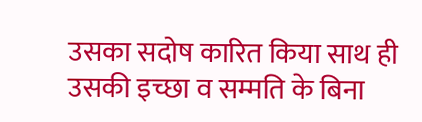उसका सदोष कारित किया साथ ही उसकी इच्छा व सम्मति के बिना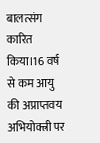बालत्संग कारित किया।16 वर्ष से कम आयु की अप्राप्तवय अभियोक्त्री पर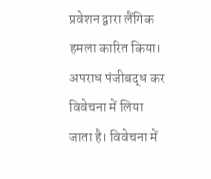प्रवेशन द्वारा लैंगिक हमला कारित किया। अपराध पंजीबद्ध कर विवेचना में लिया जाता है। विवेचना में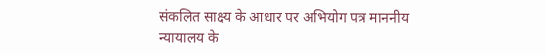संकलित साक्ष्य के आधार पर अभियोग पत्र माननीय न्यायालय के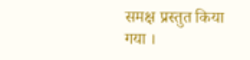समक्ष प्रस्तुत किया गया ।